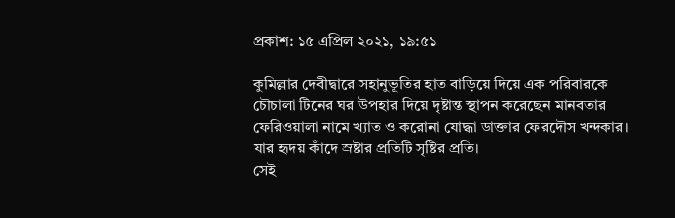প্রকাশ: ১৫ এপ্রিল ২০২১, ১৯:৫১

কুমিল্লার দেবীদ্বারে সহানুভূতির হাত বাড়িয়ে দিয়ে এক পরিবারকে চৌচালা টিনের ঘর উপহার দিয়ে দৃষ্টান্ত স্থাপন করেছেন মানবতার ফেরিওয়ালা নামে খ্যাত ও করোনা যোদ্ধা ডাক্তার ফেরদৌস খন্দকার। যার হৃদয় কাঁদে স্রষ্টার প্রতিটি সৃষ্টির প্রতি।
সেই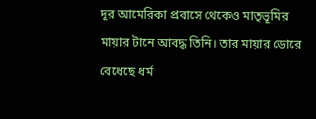দূর আমেরিকা প্রবাসে থেকেও মাতৃভূমির মায়ার টানে আবদ্ধ তিনি। তার মায়ার ডোরে বেধেছে ধর্ম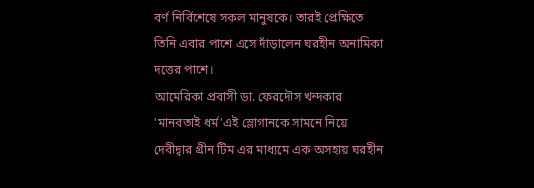বর্ণ নির্বিশেষে সকল মানুষকে। তারই প্রেক্ষিতে তিনি এবার পাশে এসে দাঁড়ালেন ঘরহীন অনামিকা দত্তের পাশে।
আমেরিকা প্রবাসী ডা. ফেরদৌস খন্দকার 'মানবতাই ধর্ম'এই স্লোগানকে সামনে নিয়ে দেবীদ্বার গ্রীন টিম এর মাধ্যমে এক অসহায় ঘরহীন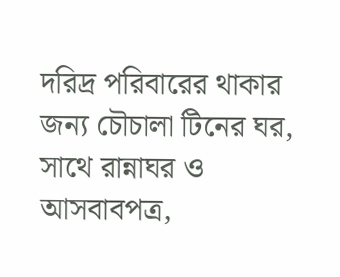দরিদ্র পরিবারের থাকার জন্য চৌচালা টিনের ঘর, সাথে রান্নাঘর ও আসবাবপত্র,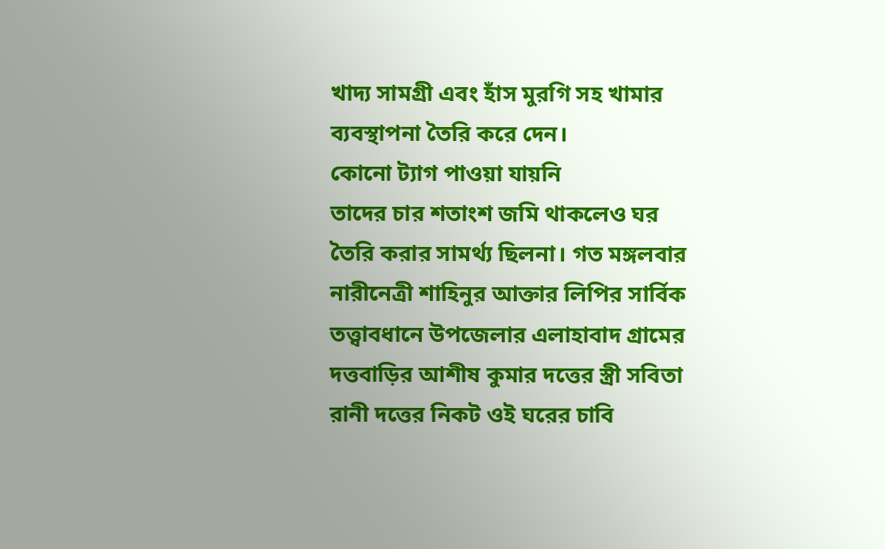খাদ্য সামগ্রী এবং হাঁস মুরগি সহ খামার ব্যবস্থাপনা তৈরি করে দেন।
কোনো ট্যাগ পাওয়া যায়নি
তাদের চার শতাংশ জমি থাকলেও ঘর তৈরি করার সামর্থ্য ছিলনা। গত মঙ্গলবার নারীনেত্রী শাহিনুর আক্তার লিপির সার্বিক তত্ত্বাবধানে উপজেলার এলাহাবাদ গ্রামের দত্তবাড়ির আশীষ কুমার দত্তের স্ত্রী সবিতা রানী দত্তের নিকট ওই ঘরের চাবি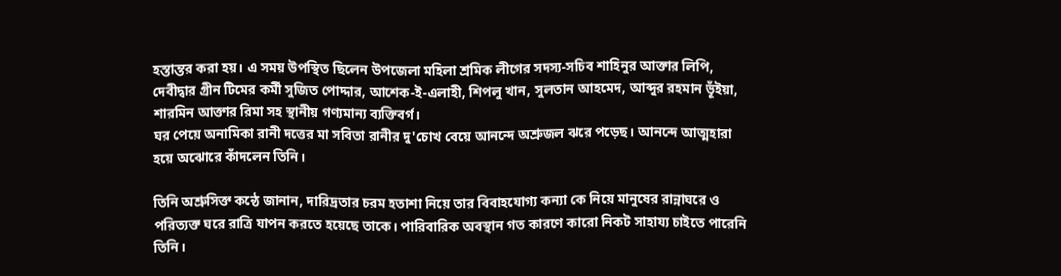হস্তান্তর করা হয়। এ সময় উপস্থিত ছিলেন উপজেলা মহিলা শ্রমিক লীগের সদস্য-সচিব শাহিনুর আক্তার লিপি, দেবীদ্বার গ্রীন টিমের কর্মী সুজিত পোদ্দার, আশেক-ই-এলাহী, শিপলু খান, সুলতান আহমেদ, আব্দুর রহমান ভূঁইয়া, শারমিন আক্তার রিমা সহ স্থানীয় গণ্যমান্য ব্যক্তিবর্গ।
ঘর পেয়ে অনামিকা রানী দত্তের মা সবিতা রানীর দু'চোখ বেয়ে আনন্দে অশ্রুজল ঝরে পড়েছ। আনন্দে আত্মহারা হয়ে অঝোরে কাঁদলেন তিনি।

তিনি অশ্রুসিক্ত কন্ঠে জানান, দারিদ্রতার চরম হতাশা নিয়ে তার বিবাহযোগ্য কন্যা কে নিয়ে মানুষের রান্নাঘরে ও পরিত্যক্ত ঘরে রাত্রি যাপন করতে হয়েছে তাকে। পারিবারিক অবস্থান গত কারণে কারো নিকট সাহায্য চাইতে পারেনি তিনি।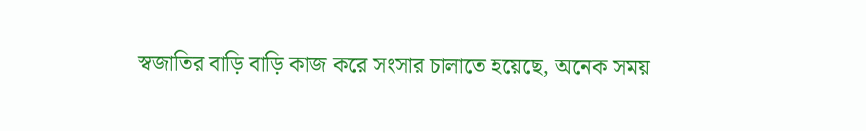স্বজাতির বাড়ি বাড়ি কাজ করে সংসার চালাতে হয়েছে, অনেক সময়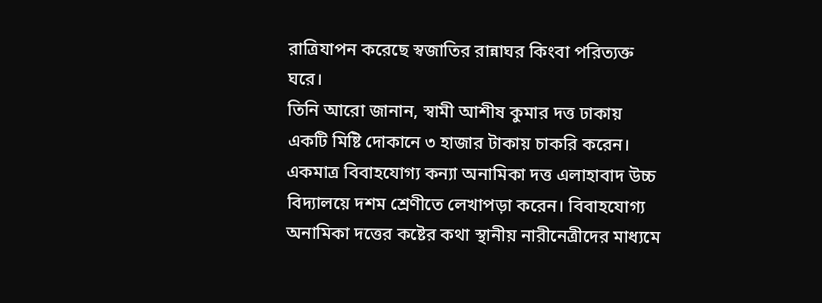রাত্রিযাপন করেছে স্বজাতির রান্নাঘর কিংবা পরিত্যক্ত ঘরে।
তিনি আরো জানান, স্বামী আশীষ কুমার দত্ত ঢাকায় একটি মিষ্টি দোকানে ৩ হাজার টাকায় চাকরি করেন। একমাত্র বিবাহযোগ্য কন্যা অনামিকা দত্ত এলাহাবাদ উচ্চ বিদ্যালয়ে দশম শ্রেণীতে লেখাপড়া করেন। বিবাহযোগ্য অনামিকা দত্তের কষ্টের কথা স্থানীয় নারীনেত্রীদের মাধ্যমে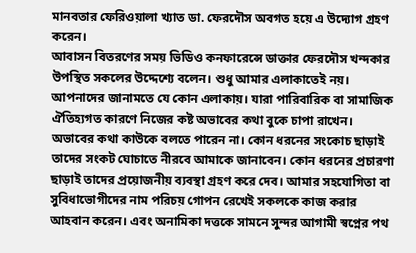মানবতার ফেরিওয়ালা খ্যাত ডা. ফেরদৌস অবগত হয়ে এ উদ্যোগ গ্রহণ করেন।
আবাসন বিতরণের সময় ভিডিও কনফারেন্সে ডাক্তার ফেরদৌস খন্দকার উপস্থিত সকলের উদ্দেশ্যে বলেন। শুধু আমার এলাকাতেই নয়। আপনাদের জানামতে যে কোন এলাকায়। যারা পারিবারিক বা সামাজিক ঐতিহ্যগত কারণে নিজের কষ্ট অভাবের কথা বুকে চাপা রাখেন। অভাবের কথা কাউকে বলতে পারেন না। কোন ধরনের সংকোচ ছাড়াই তাদের সংকট ঘোচাতে নীরবে আমাকে জানাবেন। কোন ধরনের প্রচারণা ছাড়াই তাদের প্রয়োজনীয় ব্যবস্থা গ্রহণ করে দেব। আমার সহযোগিতা বা সুবিধাভোগীদের নাম পরিচয় গোপন রেখেই সকলকে কাজ করার আহবান করেন। এবং অনামিকা দত্তকে সামনে সুন্দর আগামী স্বপ্নের পথ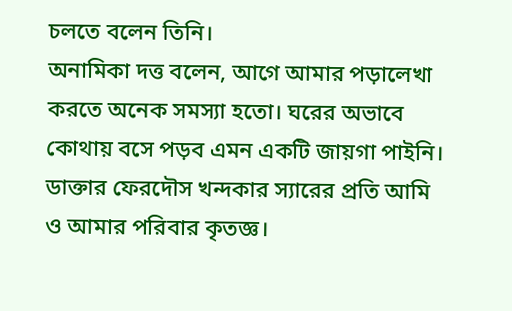চলতে বলেন তিনি।
অনামিকা দত্ত বলেন, আগে আমার পড়ালেখা করতে অনেক সমস্যা হতো। ঘরের অভাবে কোথায় বসে পড়ব এমন একটি জায়গা পাইনি। ডাক্তার ফেরদৌস খন্দকার স্যারের প্রতি আমি ও আমার পরিবার কৃতজ্ঞ।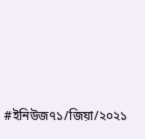#ইনিউজ৭১/জিয়া/২০২১